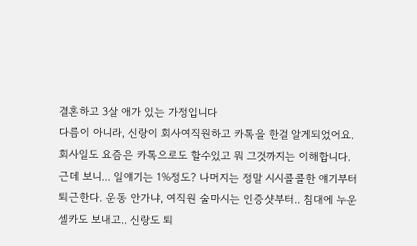결혼하고 3살 애가 있는 가정입니다
다름이 아니라, 신랑이 회사여직원하고 카톡을 한걸 알게되었어요.
회사일도 요즘은 카톡으로도 할수있고 뭐 그것까지는 이해합니다.
근데 보니... 일얘기는 1%정도? 나머지는 정말 시시콜콜한 얘기부터 퇴근한다. 운동 안가냐, 여직원 술마시는 인증샷부터.. 침대에 누운 셀카도 보내고.. 신랑도 퇴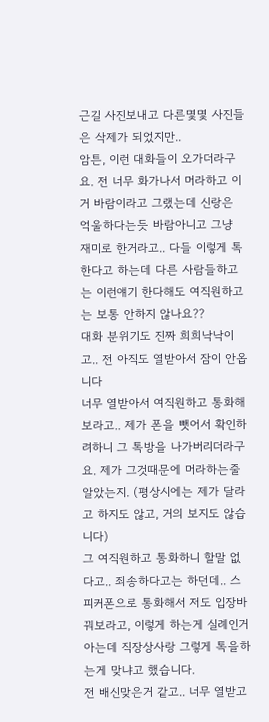근길 사진보내고 다른몇몇 사진들은 삭제가 되었지만..
암튼, 이런 대화들이 오가더라구요. 전 너무 화가나서 머라하고 이거 바람이라고 그랬는데 신랑은 억울하다는듯 바람아니고 그냥 재미로 한거라고.. 다들 이렇게 톡한다고 하는데 다른 사람들하고는 이런얘기 한다해도 여직원하고는 보통 안하지 않나요??
대화 분위기도 진짜 희희낙낙이고.. 전 아직도 열받아서 잠이 안옵니다
너무 열받아서 여직원하고 통화해보라고.. 제가 폰을 뺏어서 확인하려하니 그 톡방을 나가버리더라구요. 제가 그것때문에 머라하는줄 알았는지. (평상시에는 제가 달라고 하지도 않고, 거의 보지도 않습니다)
그 여직원하고 통화하니 할말 없다고.. 죄송하다고는 하던데.. 스피커폰으로 통화해서 저도 입장바꿔보라고, 이렇게 하는게 실례인거 아는데 직장상사랑 그렇게 톡을하는게 맞냐고 했습니다.
전 배신맞은거 같고.. 너무 열받고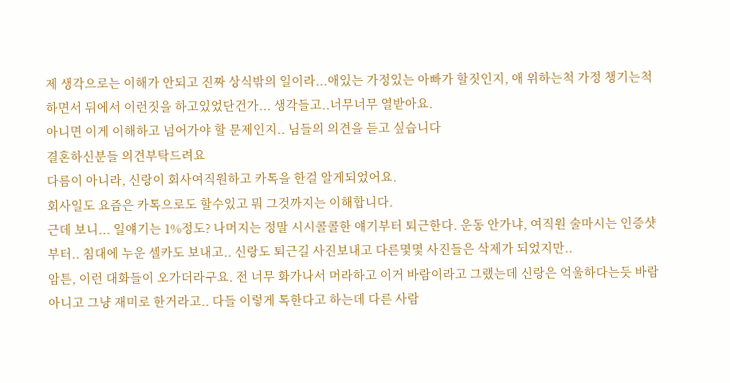제 생각으로는 이해가 안되고 진짜 상식밖의 일이라...애있는 가정있는 아빠가 할짓인지, 애 위하는척 가정 챙기는척 하면서 뒤에서 이런짓을 하고있었단건가... 생각들고..너무너무 열받아요.
아니면 이게 이해하고 넘어가야 할 문제인지.. 님들의 의견을 듣고 싶습니다
결혼하신분들 의견부탁드려요
다름이 아니라, 신랑이 회사여직원하고 카톡을 한걸 알게되었어요.
회사일도 요즘은 카톡으로도 할수있고 뭐 그것까지는 이해합니다.
근데 보니... 일얘기는 1%정도? 나머지는 정말 시시콜콜한 얘기부터 퇴근한다. 운동 안가냐, 여직원 술마시는 인증샷부터.. 침대에 누운 셀카도 보내고.. 신랑도 퇴근길 사진보내고 다른몇몇 사진들은 삭제가 되었지만..
암튼, 이런 대화들이 오가더라구요. 전 너무 화가나서 머라하고 이거 바람이라고 그랬는데 신랑은 억울하다는듯 바람아니고 그냥 재미로 한거라고.. 다들 이렇게 톡한다고 하는데 다른 사람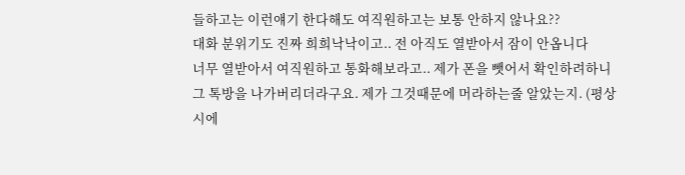들하고는 이런얘기 한다해도 여직원하고는 보통 안하지 않나요??
대화 분위기도 진짜 희희낙낙이고.. 전 아직도 열받아서 잠이 안옵니다
너무 열받아서 여직원하고 통화해보라고.. 제가 폰을 뺏어서 확인하려하니 그 톡방을 나가버리더라구요. 제가 그것때문에 머라하는줄 알았는지. (평상시에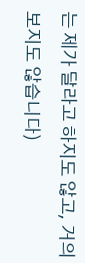는 제가 달라고 하지도 않고, 거의 보지도 않습니다)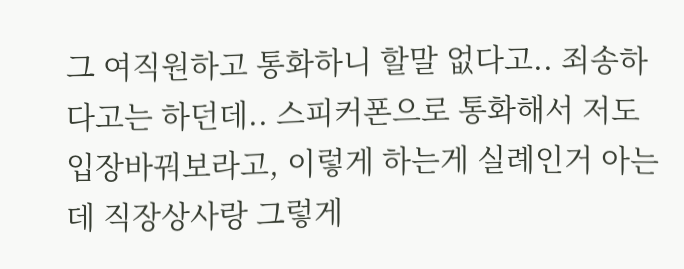그 여직원하고 통화하니 할말 없다고.. 죄송하다고는 하던데.. 스피커폰으로 통화해서 저도 입장바꿔보라고, 이렇게 하는게 실례인거 아는데 직장상사랑 그렇게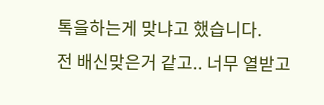톡을하는게 맞냐고 했습니다.
전 배신맞은거 같고.. 너무 열받고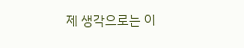제 생각으로는 이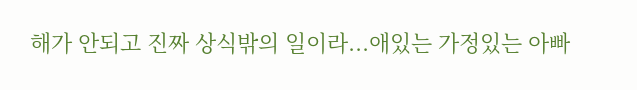해가 안되고 진짜 상식밖의 일이라...애있는 가정있는 아빠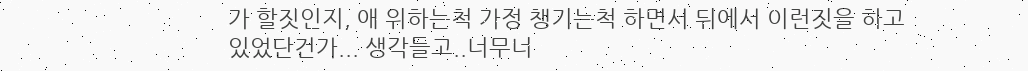가 할짓인지, 애 위하는척 가정 챙기는척 하면서 뒤에서 이런짓을 하고있었단건가... 생각들고..너무너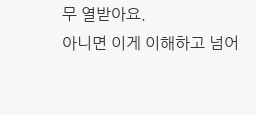무 열받아요.
아니면 이게 이해하고 넘어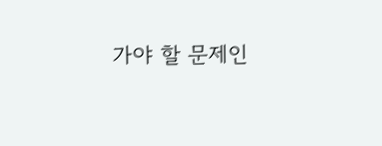가야 할 문제인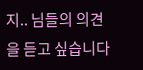지.. 님들의 의견을 듣고 싶습니다